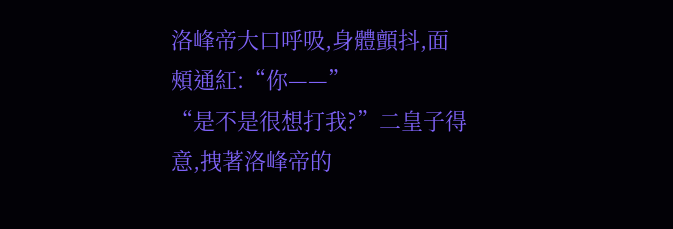洛峰帝大口呼吸,身體顫抖,面頰通紅:“你——”
“是不是很想打我?”二皇子得意,拽著洛峰帝的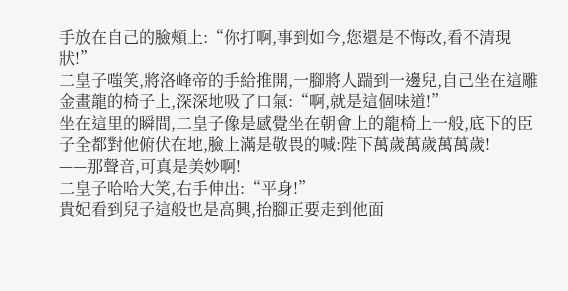手放在自己的臉頰上:“你打啊,事到如今,您還是不悔改,看不清現狀!”
二皇子嗤笑,將洛峰帝的手給推開,一腳將人踹到一邊兒,自己坐在這雕金畫龍的椅子上,深深地吸了口氣:“啊,就是這個味道!”
坐在這里的瞬間,二皇子像是感覺坐在朝會上的龍椅上一般,底下的臣子全都對他俯伏在地,臉上滿是敬畏的喊:陛下萬歲萬歲萬萬歲!
——那聲音,可真是美妙啊!
二皇子哈哈大笑,右手伸出:“平身!”
貴妃看到兒子這般也是高興,抬腳正要走到他面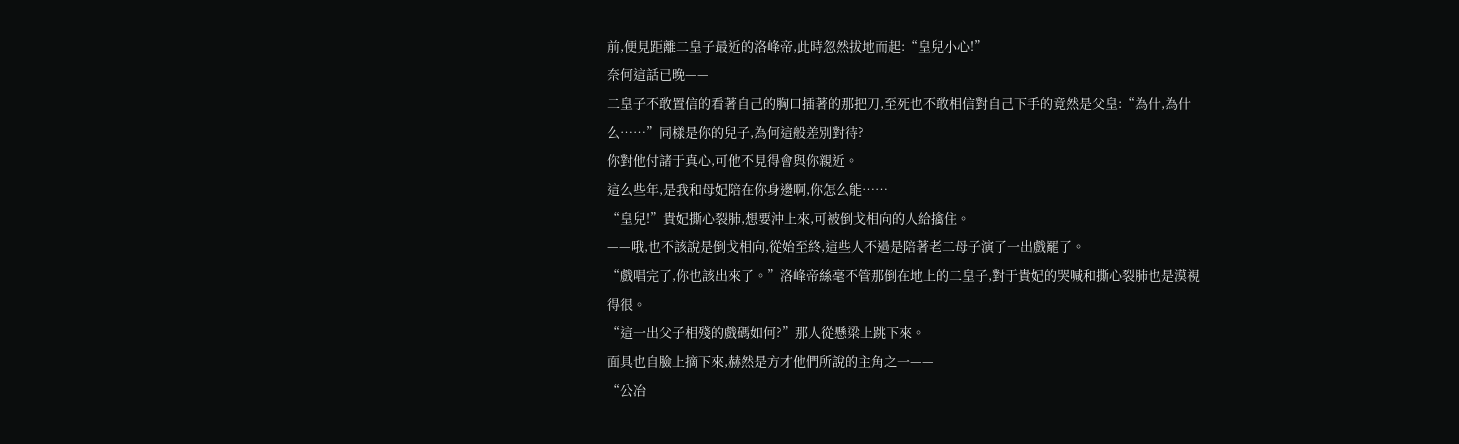前,便見距離二皇子最近的洛峰帝,此時忽然拔地而起:“皇兒小心!”
奈何這話已晚——
二皇子不敢置信的看著自己的胸口插著的那把刀,至死也不敢相信對自己下手的竟然是父皇:“為什,為什么……”同樣是你的兒子,為何這般差別對待?
你對他付諸于真心,可他不見得會與你親近。
這么些年,是我和母妃陪在你身邊啊,你怎么能……
“皇兒!”貴妃撕心裂肺,想要沖上來,可被倒戈相向的人給擒住。
——哦,也不該說是倒戈相向,從始至終,這些人不過是陪著老二母子演了一出戲罷了。
“戲唱完了,你也該出來了。”洛峰帝絲毫不管那倒在地上的二皇子,對于貴妃的哭喊和撕心裂肺也是漠視得很。
“這一出父子相殘的戲碼如何?”那人從懸梁上跳下來。
面具也自臉上摘下來,赫然是方才他們所說的主角之一——
“公冶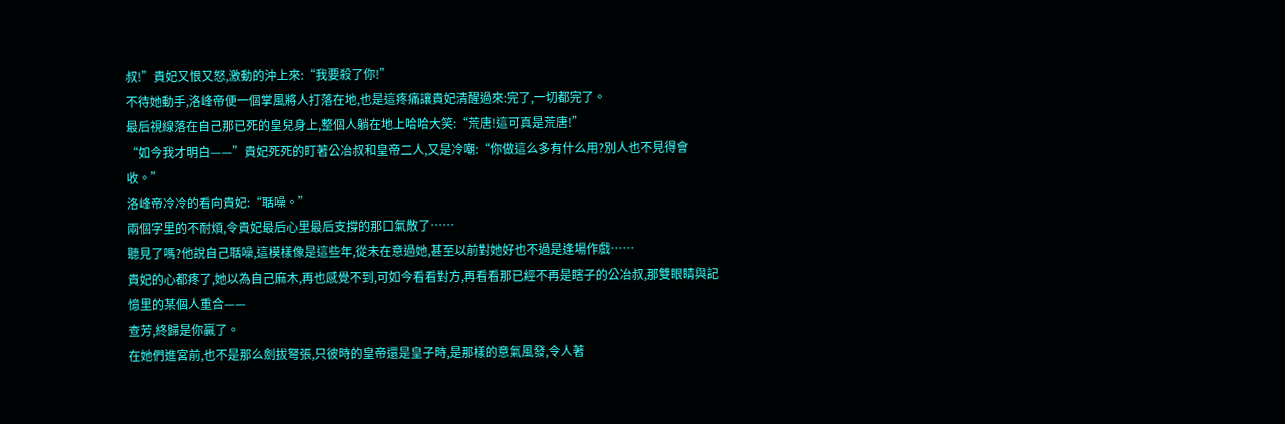叔!”貴妃又恨又怒,激動的沖上來:“我要殺了你!”
不待她動手,洛峰帝便一個掌風將人打落在地,也是這疼痛讓貴妃清醒過來:完了,一切都完了。
最后視線落在自己那已死的皇兒身上,整個人躺在地上哈哈大笑:“荒唐!這可真是荒唐!”
“如今我才明白——”貴妃死死的盯著公冶叔和皇帝二人,又是冷嘲:“你做這么多有什么用?別人也不見得會收。”
洛峰帝冷冷的看向貴妃:“聒噪。”
兩個字里的不耐煩,令貴妃最后心里最后支撐的那口氣散了……
聽見了嗎?他說自己聒噪,這模樣像是這些年,從未在意過她,甚至以前對她好也不過是逢場作戲……
貴妃的心都疼了,她以為自己麻木,再也感覺不到,可如今看看對方,再看看那已經不再是瞎子的公冶叔,那雙眼睛與記憶里的某個人重合——
查芳,終歸是你贏了。
在她們進宮前,也不是那么劍拔弩張,只彼時的皇帝還是皇子時,是那樣的意氣風發,令人著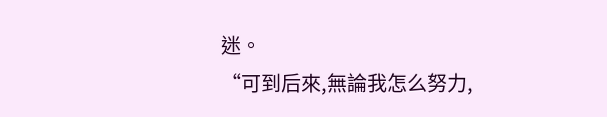迷。
“可到后來,無論我怎么努力,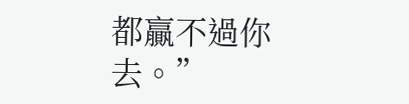都贏不過你去。”